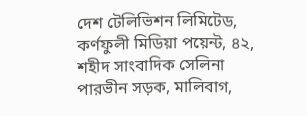দেশ টেলিভিশন লিমিটেড, কর্ণফুলী মিডিয়া পয়েন্ট, ৪২, শহীদ সাংবাদিক সেলিনা পারভীন সড়ক, মালিবাগ,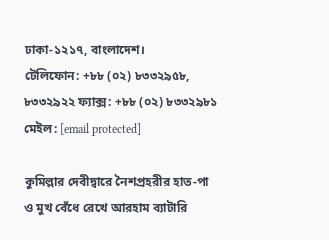ঢাকা-১২১৭, বাংলাদেশ।
টেলিফোন: +৮৮ (০২) ৮৩৩২৯৫৮, ৮৩৩২৯২২ ফ্যাক্স: +৮৮ (০২) ৮৩৩২৯৮১ মেইল: [email protected]

কুমিল্লার দেবীদ্বারে নৈশপ্রহরীর হাত-পা ও মুখ বেঁধে রেখে আরহাম ব্যাটারি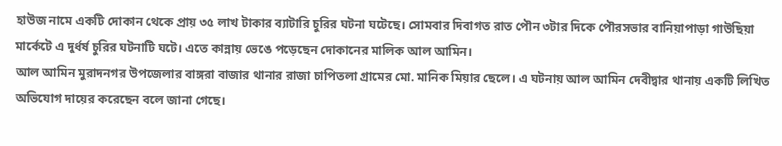হাউজ নামে একটি দোকান থেকে প্রায় ৩৫ লাখ টাকার ব্যাটারি চুরির ঘটনা ঘটেছে। সোমবার দিবাগত রাত পৌন ৩টার দিকে পৌরসভার বানিয়াপাড়া গাউছিয়া মার্কেটে এ দুর্ধর্ষ চুরির ঘটনাটি ঘটে। এতে কান্নায় ভেঙে পড়েছেন দোকানের মালিক আল আমিন।
আল আমিন মুরাদনগর উপজেলার বাঙ্গরা বাজার থানার রাজা চাপিতলা গ্রামের মো. মানিক মিয়ার ছেলে। এ ঘটনায় আল আমিন দেবীদ্বার থানায় একটি লিখিত অভিযোগ দায়ের করেছেন বলে জানা গেছে।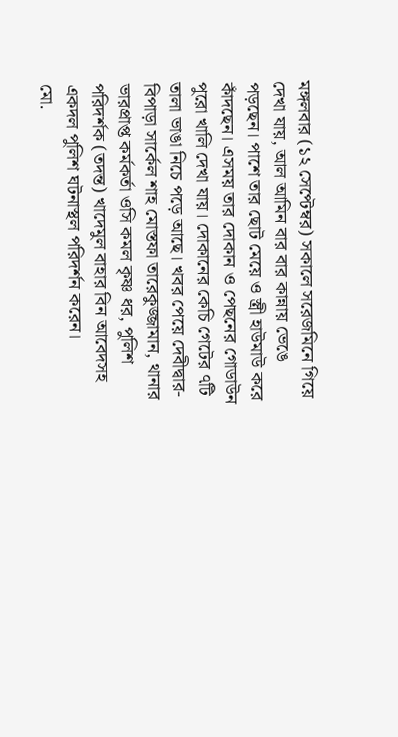মঙ্গলবার (১২ সেপ্টেম্বর) সকালে সরেজমিনে গিয়ে দেখা যায়, আল আমিন বার বার কান্নায় ভেঙে পড়ছেন। পাশে তার ছোট মেয়ে ও স্ত্রী হাউমাউ করে কাঁদছেন। এসময় তার দোকান ও পেছনের গোডাউন পুরো খালি দেখা যায়। দোকানের কেচি গেটের ৭টি তালা ভাঙা নিচে পড়ে আছে। খবর পেয়ে দেবীদ্বার-বিপাড়া সার্কেল শাহ মোস্তফা তারেকুজ্জামান, থানার ভারপ্রাপ্ত কর্মকর্তা ওসি কমল কৃষ্ণ ধর, পুলিশ পরিদর্শক (তদন্ত) খাদেমুল বাহার বিন আবেদসহ একদল পুলিশ ঘটনাস্থল পরিদর্শন করেন।
মো.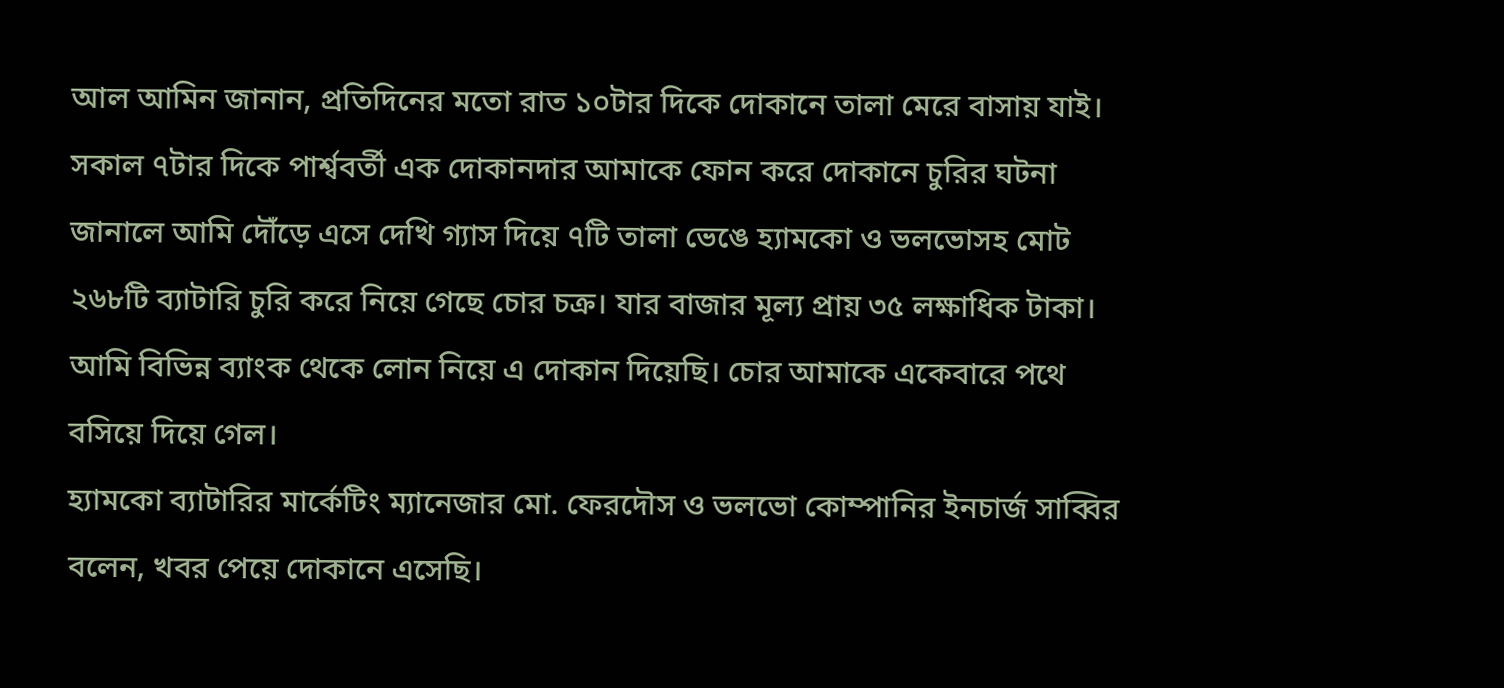আল আমিন জানান, প্রতিদিনের মতো রাত ১০টার দিকে দোকানে তালা মেরে বাসায় যাই। সকাল ৭টার দিকে পার্শ্ববর্তী এক দোকানদার আমাকে ফোন করে দোকানে চুরির ঘটনা জানালে আমি দৌঁড়ে এসে দেখি গ্যাস দিয়ে ৭টি তালা ভেঙে হ্যামকো ও ভলভোসহ মোট ২৬৮টি ব্যাটারি চুরি করে নিয়ে গেছে চোর চক্র। যার বাজার মূল্য প্রায় ৩৫ লক্ষাধিক টাকা। আমি বিভিন্ন ব্যাংক থেকে লোন নিয়ে এ দোকান দিয়েছি। চোর আমাকে একেবারে পথে বসিয়ে দিয়ে গেল।
হ্যামকো ব্যাটারির মার্কেটিং ম্যানেজার মো. ফেরদৌস ও ভলভো কোম্পানির ইনচার্জ সাব্বির বলেন, খবর পেয়ে দোকানে এসেছি।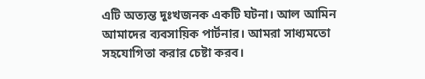এটি অত্যন্ত দুঃখজনক একটি ঘটনা। আল আমিন আমাদের ব্যবসায়িক পার্টনার। আমরা সাধ্যমতো সহযোগিতা করার চেষ্টা করব।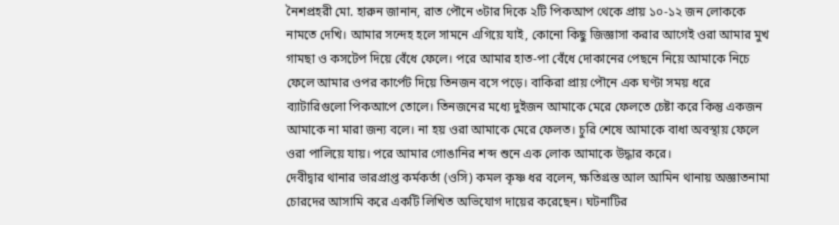নৈশপ্রহরী মো. হারুন জানান, রাত পৌনে ৩টার দিকে ২টি পিকআপ থেকে প্রায় ১০-১২ জন লোককে নামতে দেখি। আমার সন্দেহ হলে সামনে এগিয়ে যাই, কোনো কিছু জিজ্ঞাসা করার আগেই ওরা আমার মুখ গামছা ও কসটেপ দিয়ে বেঁধে ফেলে। পরে আমার হাত-পা বেঁধে দোকানের পেছনে নিয়ে আমাকে নিচে ফেলে আমার ওপর কার্পেট দিয়ে তিনজন বসে পড়ে। বাকিরা প্রায় পৌনে এক ঘণ্টা সময় ধরে ব্যাটারিগুলো পিকআপে তোলে। তিনজনের মধ্যে দুইজন আমাকে মেরে ফেলতে চেষ্টা করে কিন্তু একজন আমাকে না মারা জন্য বলে। না হয় ওরা আমাকে মেরে ফেলত। চুরি শেষে আমাকে বাধা অবস্থায় ফেলে ওরা পালিয়ে যায়। পরে আমার গোঙানির শব্দ শুনে এক লোক আমাকে উদ্ধার করে।
দেবীদ্বার থানার ভারপ্রাপ্ত কর্মকর্তা (ওসি) কমল কৃষ্ণ ধর বলেন, ক্ষতিগ্রস্ত আল আমিন থানায় অজ্ঞাতনামা চোরদের আসামি করে একটি লিখিত অভিযোগ দায়ের করেছেন। ঘটনাটির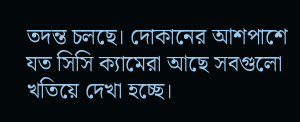তদন্ত চলছে। দোকানের আশপাশে যত সিসি ক্যামেরা আছে সবগুলো খতিয়ে দেখা হচ্ছে।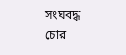সংঘবদ্ধ চোর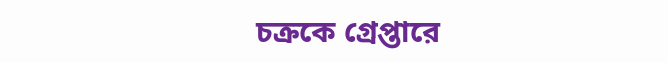চক্রকে গ্রেপ্তারে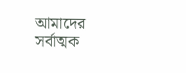আমাদের সর্বাত্মক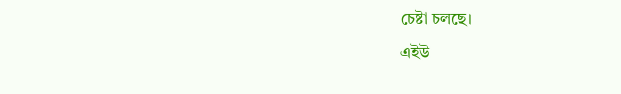চেষ্টা চলছে।
এইউ